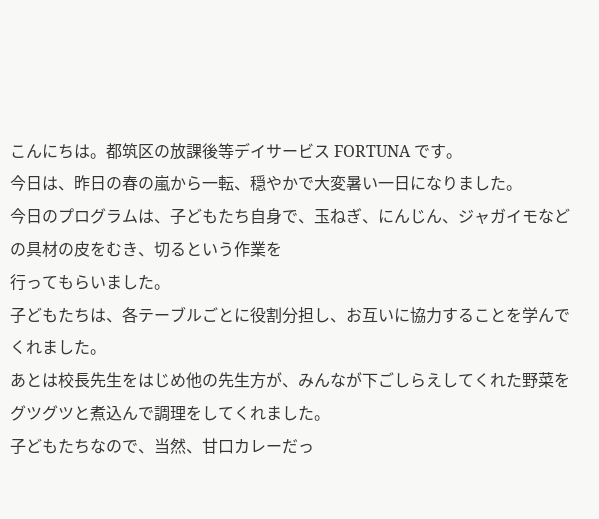こんにちは。都筑区の放課後等デイサービス FORTUNA です。
今日は、昨日の春の嵐から一転、穏やかで大変暑い一日になりました。
今日のプログラムは、子どもたち自身で、玉ねぎ、にんじん、ジャガイモなどの具材の皮をむき、切るという作業を
行ってもらいました。
子どもたちは、各テーブルごとに役割分担し、お互いに協力することを学んでくれました。
あとは校長先生をはじめ他の先生方が、みんなが下ごしらえしてくれた野菜をグツグツと煮込んで調理をしてくれました。
子どもたちなので、当然、甘口カレーだっ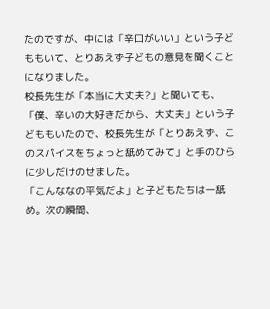たのですが、中には「辛口がいい」という子どももいて、とりあえず子どもの意見を聞くことになりました。
校長先生が「本当に大丈夫?」と聞いても、「僕、辛いの大好きだから、大丈夫」という子どももいたので、校長先生が「とりあえず、このスパイスをちょっと舐めてみて」と手のひらに少しだけのせました。
「こんななの平気だよ」と子どもたちは一舐め。次の瞬間、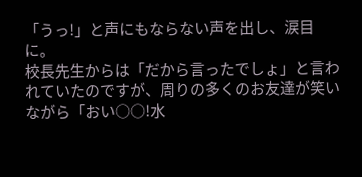「うっ!」と声にもならない声を出し、涙目に。
校長先生からは「だから言ったでしょ」と言われていたのですが、周りの多くのお友達が笑いながら「おい○○!水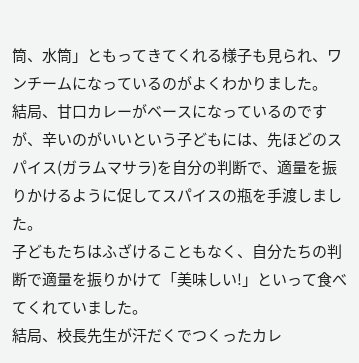筒、水筒」ともってきてくれる様子も見られ、ワンチームになっているのがよくわかりました。
結局、甘口カレーがベースになっているのですが、辛いのがいいという子どもには、先ほどのスパイス(ガラムマサラ)を自分の判断で、適量を振りかけるように促してスパイスの瓶を手渡しました。
子どもたちはふざけることもなく、自分たちの判断で適量を振りかけて「美味しい!」といって食べてくれていました。
結局、校長先生が汗だくでつくったカレ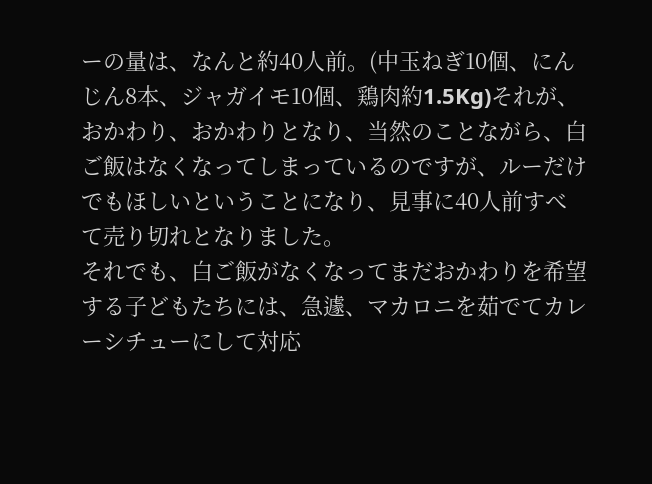ーの量は、なんと約40人前。(中玉ねぎ10個、にんじん8本、ジャガイモ10個、鶏肉約1.5Kg)それが、おかわり、おかわりとなり、当然のことながら、白ご飯はなくなってしまっているのですが、ルーだけでもほしいということになり、見事に40人前すべて売り切れとなりました。
それでも、白ご飯がなくなってまだおかわりを希望する子どもたちには、急遽、マカロニを茹でてカレーシチューにして対応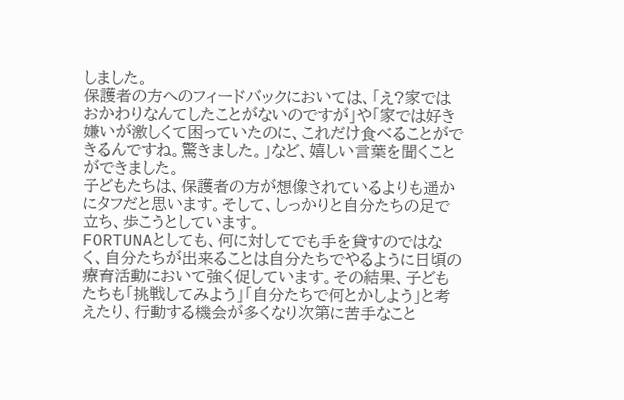しました。
保護者の方へのフィードバックにおいては、「え?家ではおかわりなんてしたことがないのですが」や「家では好き嫌いが激しくて困っていたのに、これだけ食べることができるんですね。驚きました。」など、嬉しい言葉を聞くことができました。
子どもたちは、保護者の方が想像されているよりも遥かにタフだと思います。そして、しっかりと自分たちの足で立ち、歩こうとしています。
FORTUNAとしても、何に対してでも手を貸すのではなく、自分たちが出来ることは自分たちでやるように日頃の療育活動において強く促しています。その結果、子どもたちも「挑戦してみよう」「自分たちで何とかしよう」と考えたり、行動する機会が多くなり次第に苦手なこと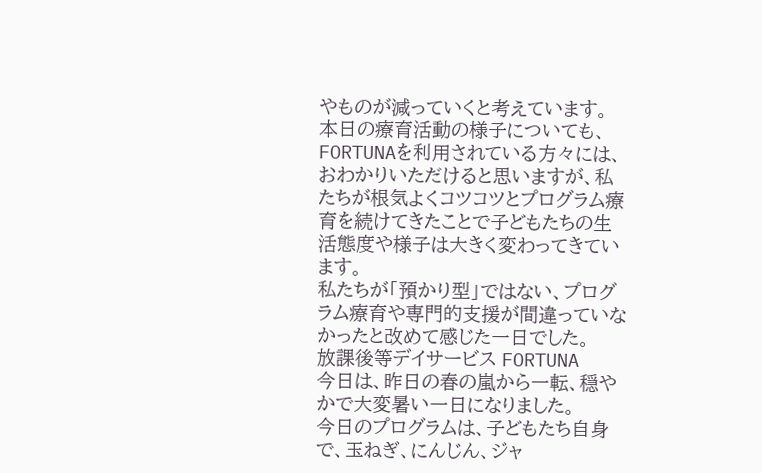やものが減っていくと考えています。
本日の療育活動の様子についても、FORTUNAを利用されている方々には、おわかりいただけると思いますが、私たちが根気よくコツコツとプログラム療育を続けてきたことで子どもたちの生活態度や様子は大きく変わってきています。
私たちが「預かり型」ではない、プログラム療育や専門的支援が間違っていなかったと改めて感じた一日でした。
放課後等デイサービス FORTUNA
今日は、昨日の春の嵐から一転、穏やかで大変暑い一日になりました。
今日のプログラムは、子どもたち自身で、玉ねぎ、にんじん、ジャ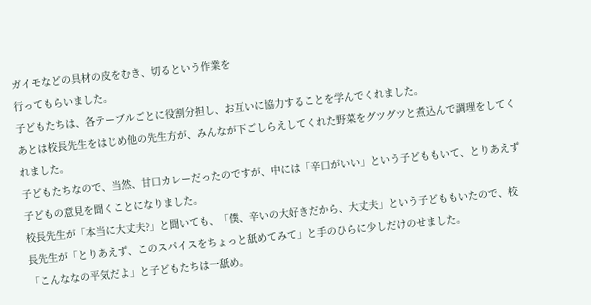ガイモなどの具材の皮をむき、切るという作業を
行ってもらいました。
子どもたちは、各テーブルごとに役割分担し、お互いに協力することを学んでくれました。
あとは校長先生をはじめ他の先生方が、みんなが下ごしらえしてくれた野菜をグツグツと煮込んで調理をしてくれました。
子どもたちなので、当然、甘口カレーだったのですが、中には「辛口がいい」という子どももいて、とりあえず子どもの意見を聞くことになりました。
校長先生が「本当に大丈夫?」と聞いても、「僕、辛いの大好きだから、大丈夫」という子どももいたので、校長先生が「とりあえず、このスパイスをちょっと舐めてみて」と手のひらに少しだけのせました。
「こんななの平気だよ」と子どもたちは一舐め。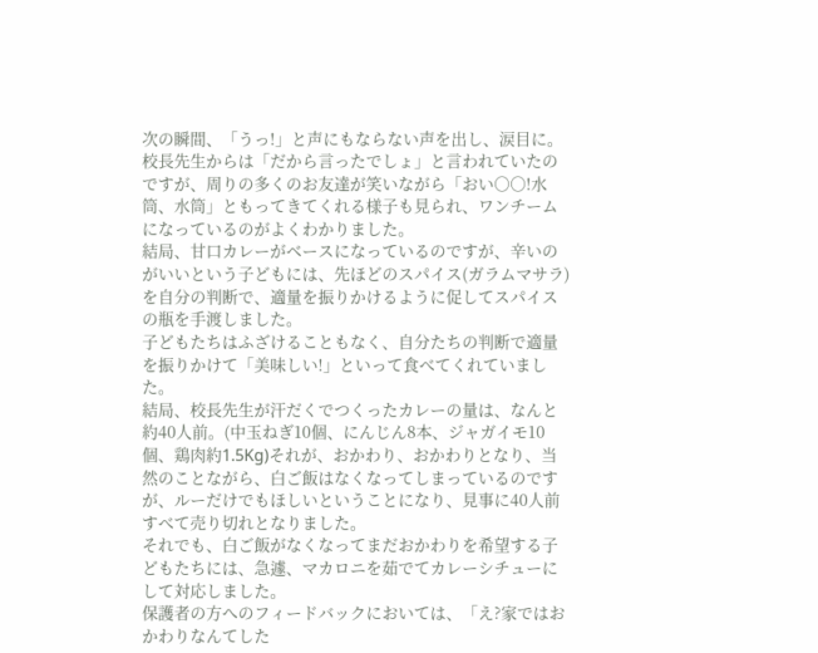次の瞬間、「うっ!」と声にもならない声を出し、涙目に。
校長先生からは「だから言ったでしょ」と言われていたのですが、周りの多くのお友達が笑いながら「おい○○!水筒、水筒」ともってきてくれる様子も見られ、ワンチームになっているのがよくわかりました。
結局、甘口カレーがベースになっているのですが、辛いのがいいという子どもには、先ほどのスパイス(ガラムマサラ)を自分の判断で、適量を振りかけるように促してスパイスの瓶を手渡しました。
子どもたちはふざけることもなく、自分たちの判断で適量を振りかけて「美味しい!」といって食べてくれていました。
結局、校長先生が汗だくでつくったカレーの量は、なんと約40人前。(中玉ねぎ10個、にんじん8本、ジャガイモ10個、鶏肉約1.5Kg)それが、おかわり、おかわりとなり、当然のことながら、白ご飯はなくなってしまっているのですが、ルーだけでもほしいということになり、見事に40人前すべて売り切れとなりました。
それでも、白ご飯がなくなってまだおかわりを希望する子どもたちには、急遽、マカロニを茹でてカレーシチューにして対応しました。
保護者の方へのフィードバックにおいては、「え?家ではおかわりなんてした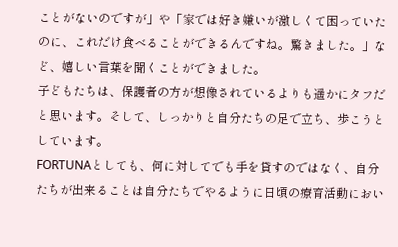ことがないのですが」や「家では好き嫌いが激しくて困っていたのに、これだけ食べることができるんですね。驚きました。」など、嬉しい言葉を聞くことができました。
子どもたちは、保護者の方が想像されているよりも遥かにタフだと思います。そして、しっかりと自分たちの足で立ち、歩こうとしています。
FORTUNAとしても、何に対してでも手を貸すのではなく、自分たちが出来ることは自分たちでやるように日頃の療育活動におい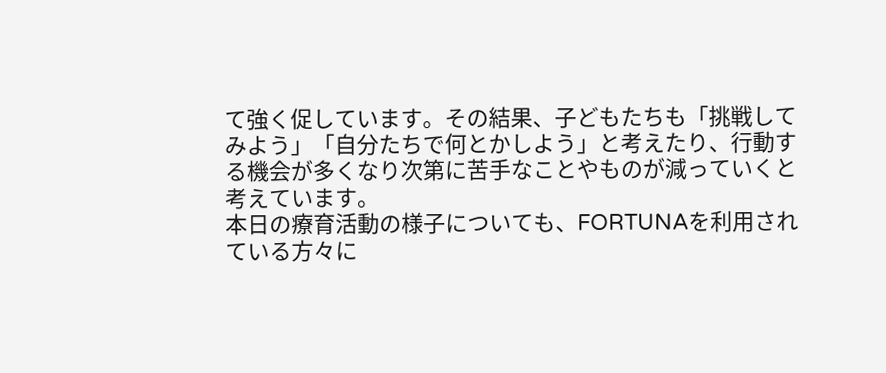て強く促しています。その結果、子どもたちも「挑戦してみよう」「自分たちで何とかしよう」と考えたり、行動する機会が多くなり次第に苦手なことやものが減っていくと考えています。
本日の療育活動の様子についても、FORTUNAを利用されている方々に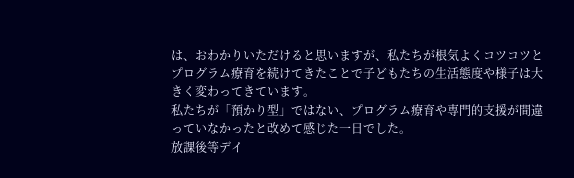は、おわかりいただけると思いますが、私たちが根気よくコツコツとプログラム療育を続けてきたことで子どもたちの生活態度や様子は大きく変わってきています。
私たちが「預かり型」ではない、プログラム療育や専門的支援が間違っていなかったと改めて感じた一日でした。
放課後等デイ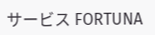サービス FORTUNA